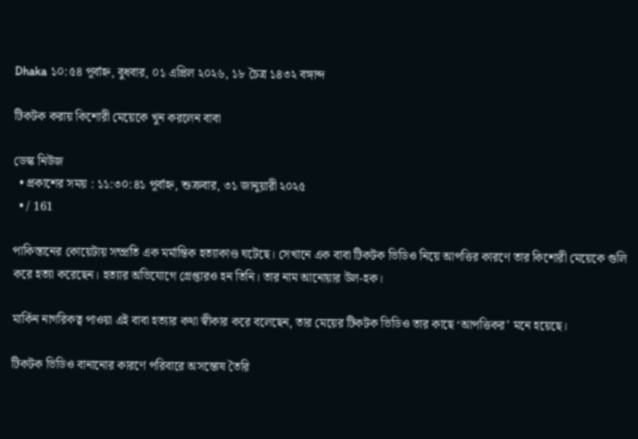Dhaka ১০:৫৪ পূর্বাহ্ন, বুধবার, ০১ এপ্রিল ২০২৬, ১৮ চৈত্র ১৪৩২ বঙ্গাব্দ

টিকটক করায় কিশোরী মেয়েকে খুন করলেন বাবা

ডেস্ক নিউজ
  • প্রকাশের সময় : ১১:৩০:৪১ পূর্বাহ্ন, শুক্রবার, ৩১ জানুয়ারী ২০২৫
  • / 161

পাকিস্তানের কোয়েটায় সম্প্রতি এক মর্মান্তিক হত্যাকাণ্ড ঘটেছে। সেখানে এক বাবা টিকটক ভিডিও নিয়ে আপত্তির কারণে তার কিশোরী মেয়েকে গুলি করে হত্যা করেছেন। হত্যার অভিযোগে গ্রেপ্তারও হন তিনি। তার নাম আনোয়ার উল-হক।

মার্কিন নাগরিকত্ব পাওয়া এই বাবা হত্যার কথা স্বীকার করে বলেছেন, তার মেয়ের টিকটক ভিডিও তার কাছে ‘আপত্তিকর’ মনে হয়েছে।

টিকটক ভিডিও বানানোর কারণে পরিবারে অসন্তোষ তৈরি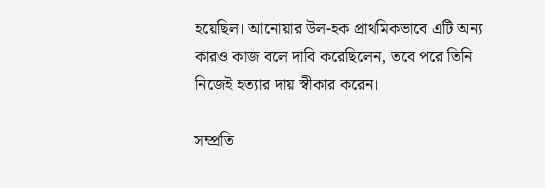হয়েছিল। আনোয়ার উল-হক প্রাথমিকভাবে এটি অন্য কারও কাজ বলে দাবি করেছিলেন, তবে পরে তিনি নিজেই হত্যার দায় স্বীকার করেন।

সম্প্রতি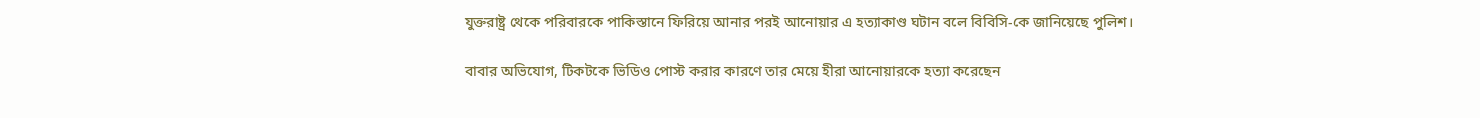যুক্তরাষ্ট্র থেকে পরিবারকে পাকিস্তানে ফিরিয়ে আনার পরই আনোয়ার এ হত্যাকাণ্ড ঘটান বলে বিবিসি-কে জানিয়েছে পুলিশ।

বাবার অভিযোগ, টিকটকে ভিডিও পোস্ট করার কারণে তার মেয়ে হীরা আনোয়ারকে হত্যা করেছেন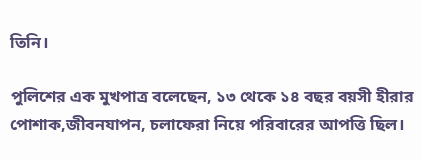তিনি।

পুলিশের এক মুখপাত্র বলেছেন, ১৩ থেকে ১৪ বছর বয়সী হীরার পোশাক,জীবনযাপন, চলাফেরা নিয়ে পরিবারের আপত্তি ছিল।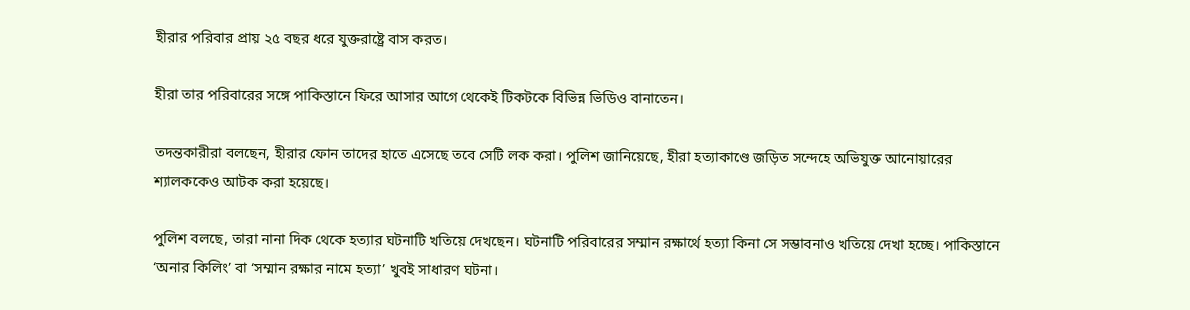হীরার পরিবার প্রায় ২৫ বছর ধরে যুক্তরাষ্ট্রে বাস করত।

হীরা তার পরিবারের সঙ্গে পাকিস্তানে ফিরে আসার আগে থেকেই টিকটকে বিভিন্ন ভিডিও বানাতেন।

তদন্তকারীরা বলছেন, হীরার ফোন তাদের হাতে এসেছে তবে সেটি লক করা। পুলিশ জানিয়েছে, হীরা হত্যাকাণ্ডে জড়িত সন্দেহে অভিযুক্ত আনোয়ারের শ্যালককেও আটক করা হয়েছে।

পুলিশ বলছে, তারা নানা দিক থেকে হত্যার ঘটনাটি খতিয়ে দেখছেন। ঘটনাটি পরিবারের সম্মান রক্ষার্থে হত্যা কিনা সে সম্ভাবনাও খতিয়ে দেখা হচ্ছে। পাকিস্তানে ‘অনার কিলিং’ বা ‘সম্মান রক্ষার নামে হত্যা’ খুবই সাধারণ ঘটনা।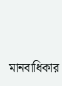মানবাধিকার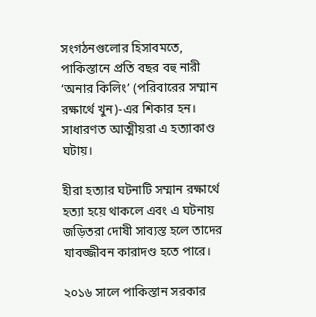সংগঠনগুলোর হিসাবমতে, পাকিস্তানে প্রতি বছর বহু নারী ‘অনার কিলিং’ (পরিবারের সম্মান রক্ষার্থে খুন)-এর শিকার হন। সাধারণত আত্মীয়রা এ হত্যাকাণ্ড ঘটায়।

হীরা হত্যার ঘটনাটি সম্মান রক্ষার্থে হত্যা হয়ে থাকলে এবং এ ঘটনায় জড়িতরা দোষী সাব্যস্ত হলে তাদের যাবজ্জীবন কারাদণ্ড হতে পারে।

২০১৬ সালে পাকিস্তান সরকার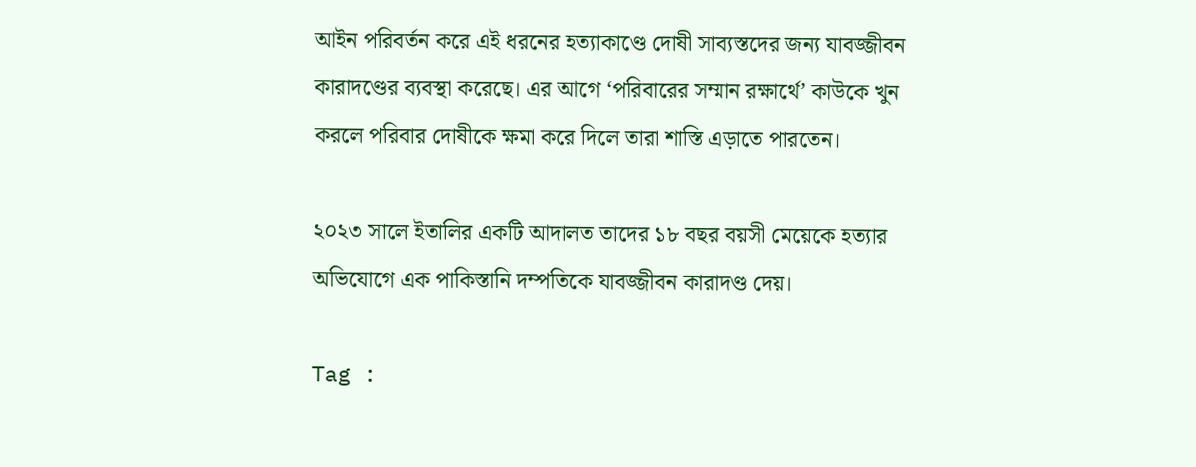আইন পরিবর্তন করে এই ধরনের হত্যাকাণ্ডে দোষী সাব্যস্তদের জন্য যাবজ্জীবন কারাদণ্ডের ব্যবস্থা করেছে। এর আগে ‘পরিবারের সম্মান রক্ষার্থে’ কাউকে খুন করলে পরিবার দোষীকে ক্ষমা করে দিলে তারা শাস্তি এড়াতে পারতেন।

২০২৩ সালে ইতালির একটি আদালত তাদের ১৮ বছর বয়সী মেয়েকে হত্যার অভিযোগে এক পাকিস্তানি দম্পতিকে যাবজ্জীবন কারাদণ্ড দেয়।

Tag :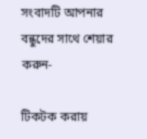সংবাদটি আপনার বন্ধুদের সাথে শেয়ার করুন-

টিকটক করায়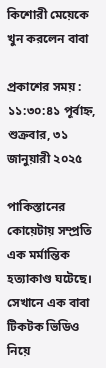কিশোরী মেয়েকে খুন করলেন বাবা

প্রকাশের সময় : ১১:৩০:৪১ পূর্বাহ্ন, শুক্রবার, ৩১ জানুয়ারী ২০২৫

পাকিস্তানের কোয়েটায় সম্প্রতি এক মর্মান্তিক হত্যাকাণ্ড ঘটেছে। সেখানে এক বাবা টিকটক ভিডিও নিয়ে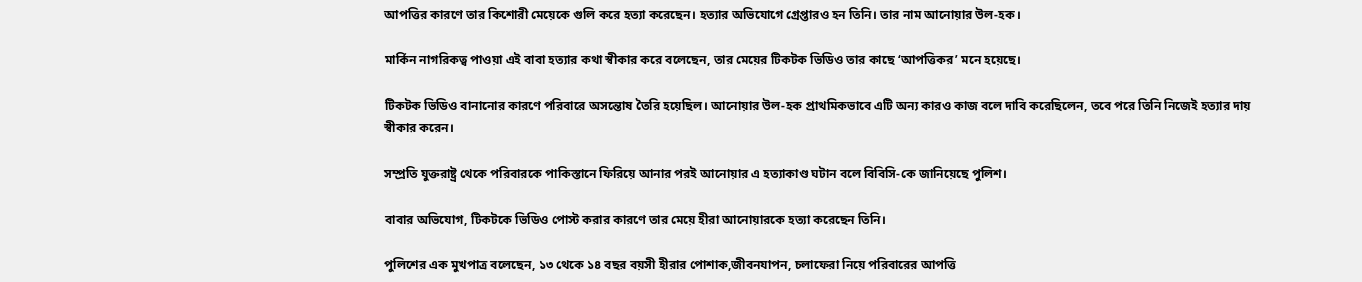আপত্তির কারণে তার কিশোরী মেয়েকে গুলি করে হত্যা করেছেন। হত্যার অভিযোগে গ্রেপ্তারও হন তিনি। তার নাম আনোয়ার উল-হক।

মার্কিন নাগরিকত্ব পাওয়া এই বাবা হত্যার কথা স্বীকার করে বলেছেন, তার মেয়ের টিকটক ভিডিও তার কাছে ‘আপত্তিকর’ মনে হয়েছে।

টিকটক ভিডিও বানানোর কারণে পরিবারে অসন্তোষ তৈরি হয়েছিল। আনোয়ার উল-হক প্রাথমিকভাবে এটি অন্য কারও কাজ বলে দাবি করেছিলেন, তবে পরে তিনি নিজেই হত্যার দায় স্বীকার করেন।

সম্প্রতি যুক্তরাষ্ট্র থেকে পরিবারকে পাকিস্তানে ফিরিয়ে আনার পরই আনোয়ার এ হত্যাকাণ্ড ঘটান বলে বিবিসি-কে জানিয়েছে পুলিশ।

বাবার অভিযোগ, টিকটকে ভিডিও পোস্ট করার কারণে তার মেয়ে হীরা আনোয়ারকে হত্যা করেছেন তিনি।

পুলিশের এক মুখপাত্র বলেছেন, ১৩ থেকে ১৪ বছর বয়সী হীরার পোশাক,জীবনযাপন, চলাফেরা নিয়ে পরিবারের আপত্তি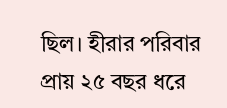ছিল। হীরার পরিবার প্রায় ২৫ বছর ধরে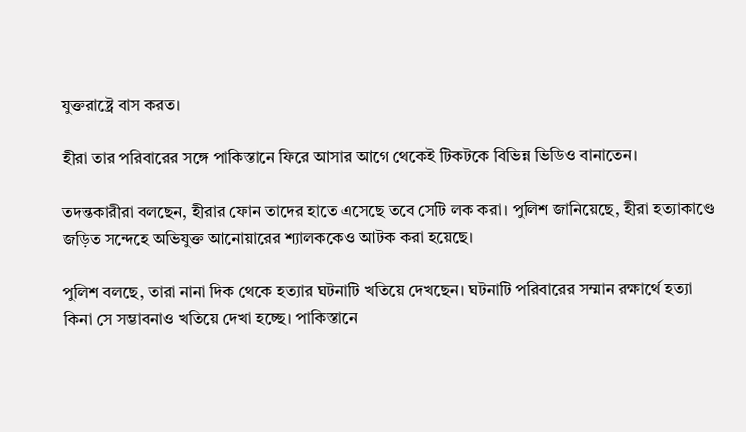যুক্তরাষ্ট্রে বাস করত।

হীরা তার পরিবারের সঙ্গে পাকিস্তানে ফিরে আসার আগে থেকেই টিকটকে বিভিন্ন ভিডিও বানাতেন।

তদন্তকারীরা বলছেন, হীরার ফোন তাদের হাতে এসেছে তবে সেটি লক করা। পুলিশ জানিয়েছে, হীরা হত্যাকাণ্ডে জড়িত সন্দেহে অভিযুক্ত আনোয়ারের শ্যালককেও আটক করা হয়েছে।

পুলিশ বলছে, তারা নানা দিক থেকে হত্যার ঘটনাটি খতিয়ে দেখছেন। ঘটনাটি পরিবারের সম্মান রক্ষার্থে হত্যা কিনা সে সম্ভাবনাও খতিয়ে দেখা হচ্ছে। পাকিস্তানে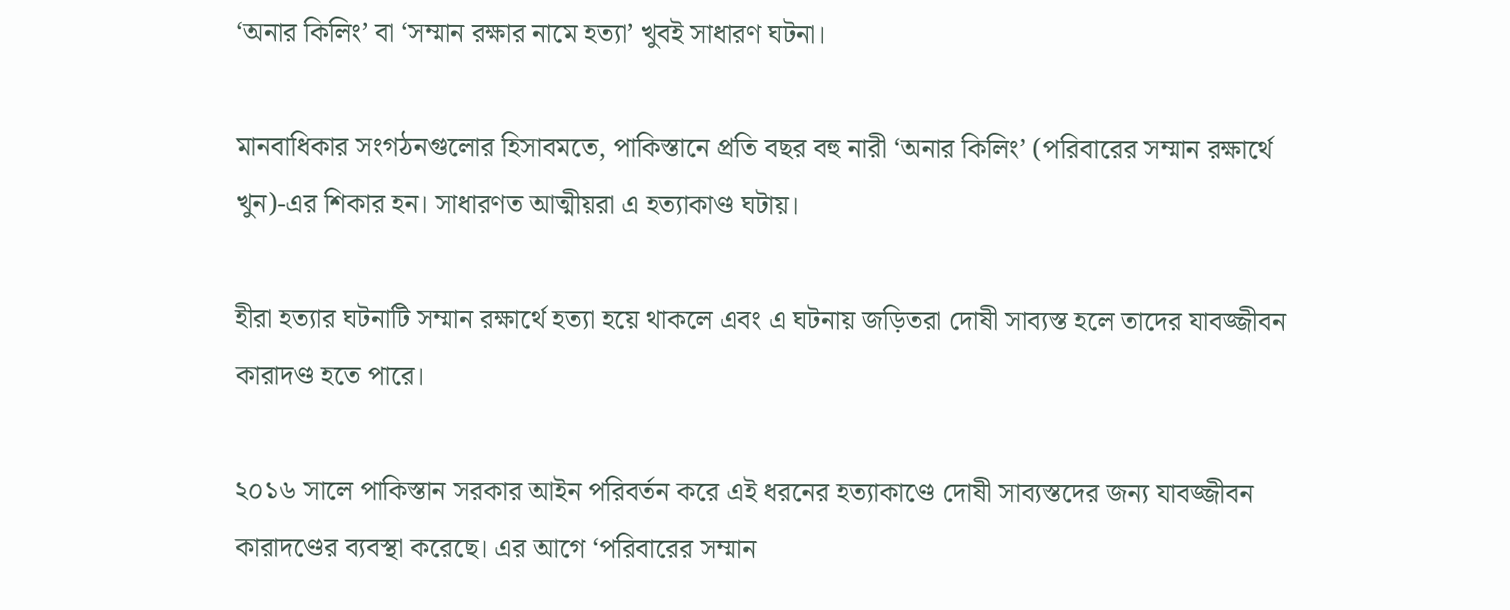‘অনার কিলিং’ বা ‘সম্মান রক্ষার নামে হত্যা’ খুবই সাধারণ ঘটনা।

মানবাধিকার সংগঠনগুলোর হিসাবমতে, পাকিস্তানে প্রতি বছর বহু নারী ‘অনার কিলিং’ (পরিবারের সম্মান রক্ষার্থে খুন)-এর শিকার হন। সাধারণত আত্মীয়রা এ হত্যাকাণ্ড ঘটায়।

হীরা হত্যার ঘটনাটি সম্মান রক্ষার্থে হত্যা হয়ে থাকলে এবং এ ঘটনায় জড়িতরা দোষী সাব্যস্ত হলে তাদের যাবজ্জীবন কারাদণ্ড হতে পারে।

২০১৬ সালে পাকিস্তান সরকার আইন পরিবর্তন করে এই ধরনের হত্যাকাণ্ডে দোষী সাব্যস্তদের জন্য যাবজ্জীবন কারাদণ্ডের ব্যবস্থা করেছে। এর আগে ‘পরিবারের সম্মান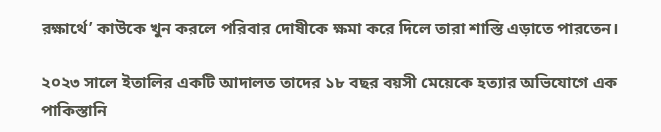রক্ষার্থে’ কাউকে খুন করলে পরিবার দোষীকে ক্ষমা করে দিলে তারা শাস্তি এড়াতে পারতেন।

২০২৩ সালে ইতালির একটি আদালত তাদের ১৮ বছর বয়সী মেয়েকে হত্যার অভিযোগে এক পাকিস্তানি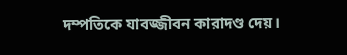দম্পতিকে যাবজ্জীবন কারাদণ্ড দেয়।